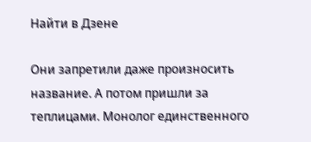Найти в Дзене

Они запретили даже произносить название. А потом пришли за теплицами. Монолог единственного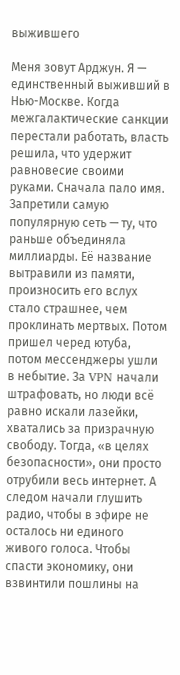выжившего

Меня зовут Арджун. Я — единственный выживший в Нью-Москве. Когда межгалактические санкции перестали работать, власть решила, что удержит равновесие своими руками. Сначала пало имя. Запретили самую популярную сеть — ту, что раньше объединяла миллиарды. Её название вытравили из памяти, произносить его вслух стало страшнее, чем проклинать мертвых. Потом пришел черед ютуба, потом мессенджеры ушли в небытие. За VPN начали штрафовать, но люди всё равно искали лазейки, хватались за призрачную свободу. Тогда, «в целях безопасности», они просто отрубили весь интернет. А следом начали глушить радио, чтобы в эфире не осталось ни единого живого голоса. Чтобы спасти экономику, они взвинтили пошлины на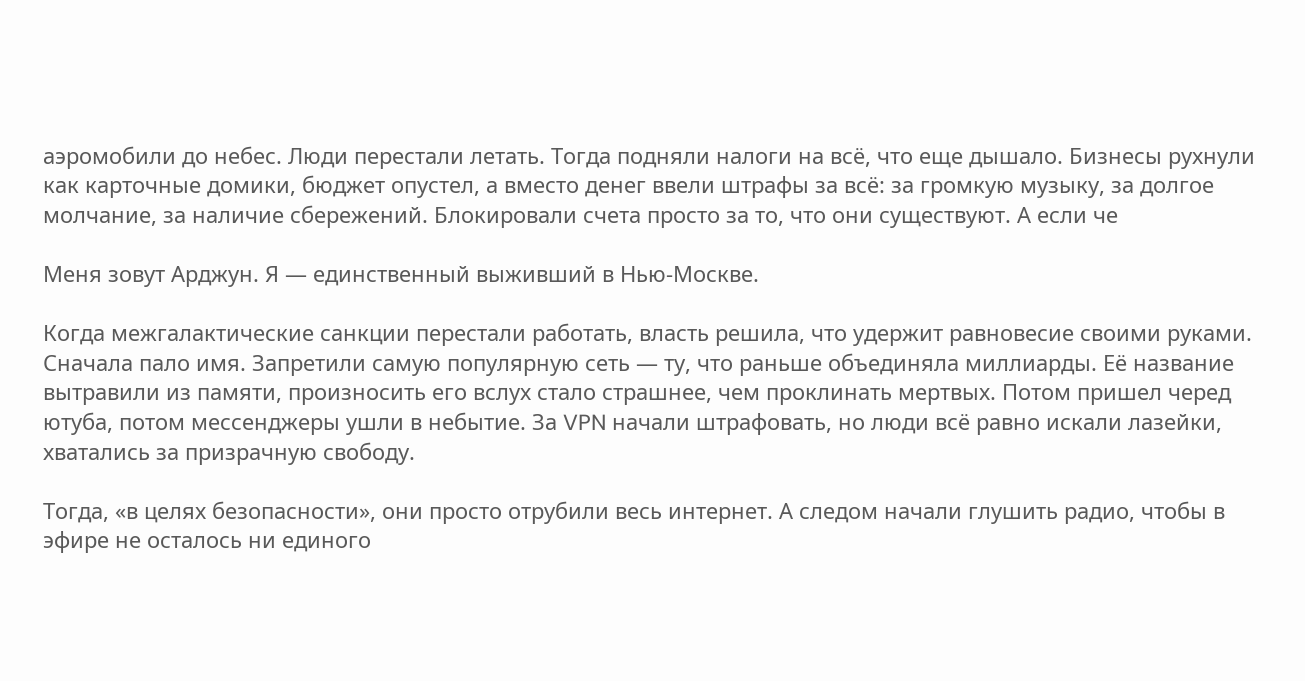аэромобили до небес. Люди перестали летать. Тогда подняли налоги на всё, что еще дышало. Бизнесы рухнули как карточные домики, бюджет опустел, а вместо денег ввели штрафы за всё: за громкую музыку, за долгое молчание, за наличие сбережений. Блокировали счета просто за то, что они существуют. А если че

Меня зовут Арджун. Я — единственный выживший в Нью-Москве.

Когда межгалактические санкции перестали работать, власть решила, что удержит равновесие своими руками. Сначала пало имя. Запретили самую популярную сеть — ту, что раньше объединяла миллиарды. Её название вытравили из памяти, произносить его вслух стало страшнее, чем проклинать мертвых. Потом пришел черед ютуба, потом мессенджеры ушли в небытие. За VPN начали штрафовать, но люди всё равно искали лазейки, хватались за призрачную свободу.

Тогда, «в целях безопасности», они просто отрубили весь интернет. А следом начали глушить радио, чтобы в эфире не осталось ни единого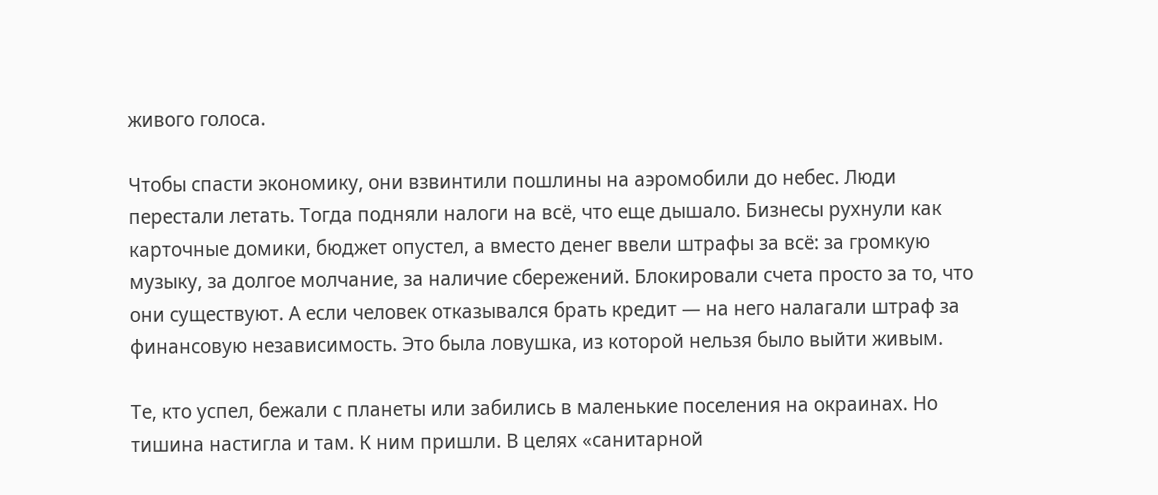живого голоса.

Чтобы спасти экономику, они взвинтили пошлины на аэромобили до небес. Люди перестали летать. Тогда подняли налоги на всё, что еще дышало. Бизнесы рухнули как карточные домики, бюджет опустел, а вместо денег ввели штрафы за всё: за громкую музыку, за долгое молчание, за наличие сбережений. Блокировали счета просто за то, что они существуют. А если человек отказывался брать кредит — на него налагали штраф за финансовую независимость. Это была ловушка, из которой нельзя было выйти живым.

Те, кто успел, бежали с планеты или забились в маленькие поселения на окраинах. Но тишина настигла и там. К ним пришли. В целях «санитарной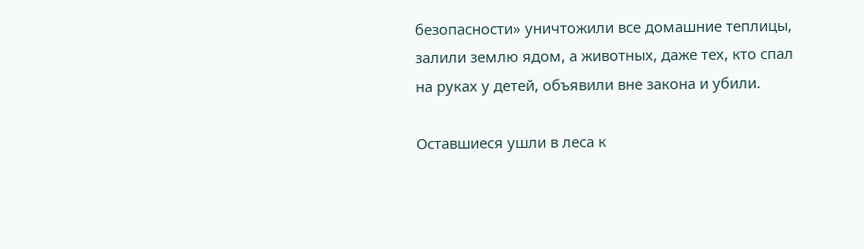безопасности» уничтожили все домашние теплицы, залили землю ядом, а животных, даже тех, кто спал на руках у детей, объявили вне закона и убили.

Оставшиеся ушли в леса к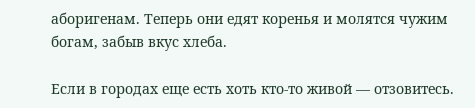аборигенам. Теперь они едят коренья и молятся чужим богам, забыв вкус хлеба.

Если в городах еще есть хоть кто-то живой — отзовитесь.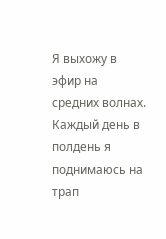Я выхожу в эфир на средних волнах. Каждый день в полдень я поднимаюсь на трап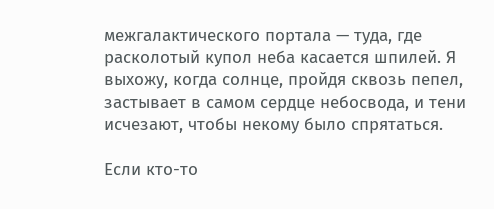межгалактического портала — туда, где расколотый купол неба касается шпилей. Я выхожу, когда солнце, пройдя сквозь пепел, застывает в самом сердце небосвода, и тени исчезают, чтобы некому было спрятаться.

Если кто-то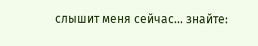слышит меня сейчас... знайте: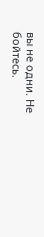вы не одни. Не бойтесь.